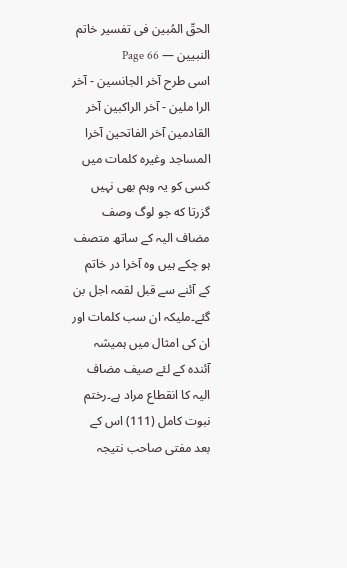الحقّ المُبین فی تفسیر خاتم النبیین — Page 66
اسی طرح آخر الجانسین - آخر الرا ملین - آخر الراكبين آخر القادمين آخر الفاتحین آخرا المساجد وغیرہ کلمات میں کسی کو یہ وہم بھی نہیں گزرتا که جو لوگ وصف مضاف الیہ کے ساتھ متصف ہو چکے ہیں وہ آخرا در خاتم کے آئنے سے قبل لقمہ اجل بن گئے۔ملیکہ ان سب کلمات اور ان کی امثال میں ہمیشہ آئندہ کے لئے صیف مضاف الیہ کا انقطاع مراد ہے۔رختم نبوت کامل (111) اس کے بعد مفتی صاحب نتیجہ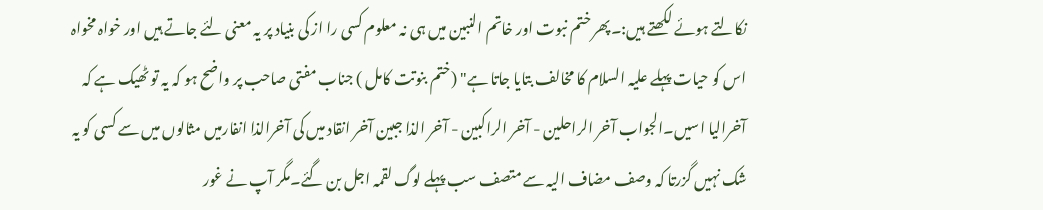نکالتے ہوئے لکھتے ہیں:۔پھر ختم نبوت اور خاتم النبین میں ہی نہ معلوم کسی را از کی بنیاد پر یہ معنی لئے جاتے ہیں اور خواہ مخواہ اس کو حیات پہلے علیہ السلام کا مخالف بتایا جاتا ہے" (ختم بنوتت کامل ) جناب مفتی صاحب پر واضح ہو کہ یہ تو ٹھیک ہے کہ آخرالیا اسیں۔الجواب آخر الراحلين - آخر الراکبین - آخر الذا جبین آخر انقاد میں کی آخرالذا انفارمیں مثالوں میں سے کسی کو یہ شک نہیں گزرتا کہ وصف مضاف الیہ سے متصف سب پہلے لوگ لقمہ اجل بن گئے۔مگر آپ نے غور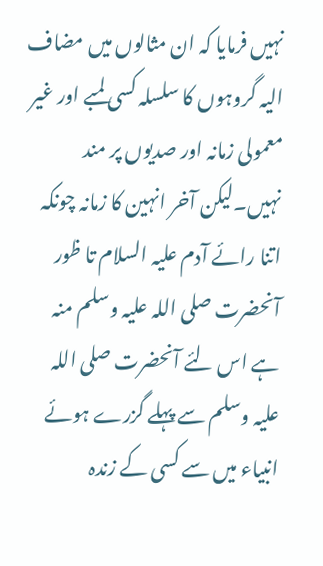نہیں فرمایا کہ ان مثالوں میں مضاف الیہ گروہوں کا سلسلہ کسی لمبے اور غیر معمولی زمانہ اور صدیوں پر مند نہیں۔لیکن آخر انہین کا زمانہ چونکہ اتنا رائے آدم علیہ السلام تا ظور آنحضرت صلی اللہ علیہ وسلم منہ ہے اس لئے آنحضرت صلی اللہ علیہ وسلم سے پہلے گزرے ہوئے انبیاء میں سے کسی کے زندہ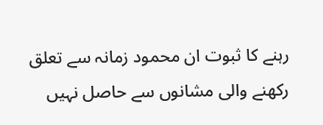رہنے کا ثبوت ان محمود زمانہ سے تعلق رکھنے والی مشانوں سے حاصل نہیں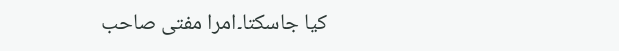کیا جاسکتا۔امرا مفتی صاحب